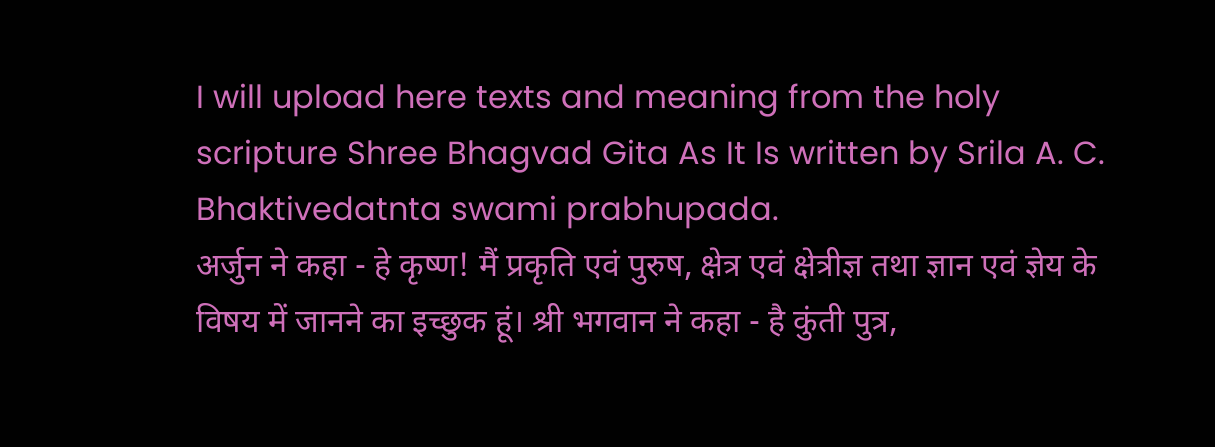I will upload here texts and meaning from the holy scripture Shree Bhagvad Gita As It Is written by Srila A. C. Bhaktivedatnta swami prabhupada.
अर्जुन ने कहा - हे कृष्ण! मैं प्रकृति एवं पुरुष, क्षेत्र एवं क्षेत्रीज्ञ तथा ज्ञान एवं ज्ञेय के विषय में जानने का इच्छुक हूं। श्री भगवान ने कहा - है कुंती पुत्र,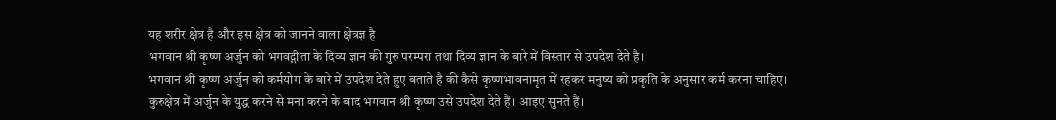यह शरीर क्षेत्र है और इस क्षेत्र को जानने वाला क्षेत्रज्ञ है
भगवान श्री कृष्ण अर्जुन को भगवद्गीता के दिव्य ज्ञान की गुरु परम्परा तथा दिव्य ज्ञान के बारे में विस्तार से उपदेश देते है।
भगवान श्री कृष्ण अर्जुन को कर्मयोग के बारे में उपदेश देते हुए बताते है की कैसे कृष्णभावनामृत में रहकर मनुष्य को प्रकृति के अनुसार कर्म करना चाहिए।
कुरुक्षेत्र में अर्जुन के युद्ध करने से मना करने के बाद भगवान श्री कृष्ण उसे उपदेश देते हैं। आइए सुनते हैं।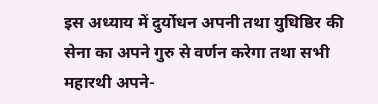इस अध्याय में दुर्योधन अपनी तथा युधिष्ठिर की सेना का अपने गुरु से वर्णन करेगा तथा सभी महारथी अपने-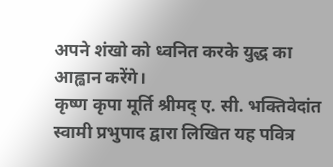अपने शंखो को ध्वनित करके युद्ध का आह्वान करेंगे।
कृष्ण कृपा मूर्ति श्रीमद् ए. सी. भक्तिवेदांत स्वामी प्रभुपाद द्वारा लिखित यह पवित्र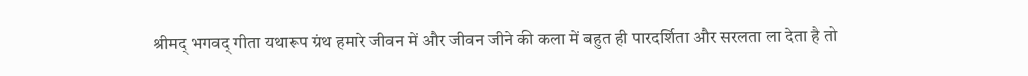श्रीमद् भगवद् गीता यथारूप ग्रंथ हमारे जीवन में और जीवन जीने की कला में बहुत ही पारदर्शिता और सरलता ला देता है तो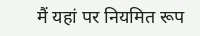मैं यहां पर नियमित रूप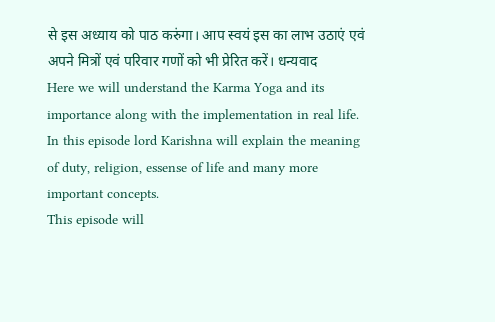से इस अध्याय को पाठ करुंगा। आप स्वयं इस का लाभ उठाएं एवं अपने मित्रों एवं परिवार गणों को भी प्रेरित करें। धन्यवाद
Here we will understand the Karma Yoga and its importance along with the implementation in real life.
In this episode lord Karishna will explain the meaning of duty, religion, essense of life and many more important concepts.
This episode will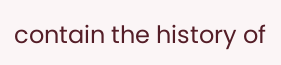contain the history of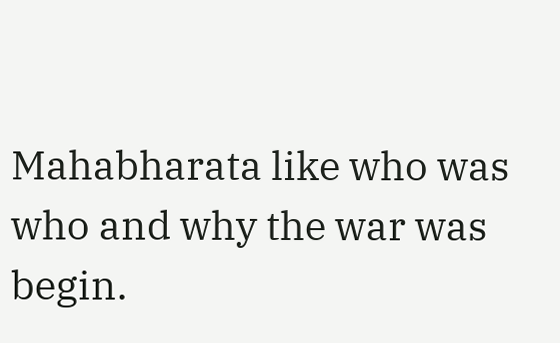Mahabharata like who was who and why the war was begin.